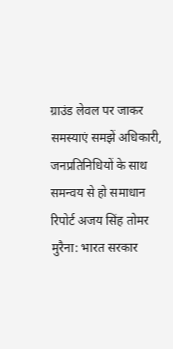ग्राउंड लेवल पर जाकर समस्याएं समझें अधिकारी, जनप्रतिनिधियों के साथ समन्वय से हो समाधान
रिपोर्ट अजय सिंह तोमर
मुरैना: भारत सरकार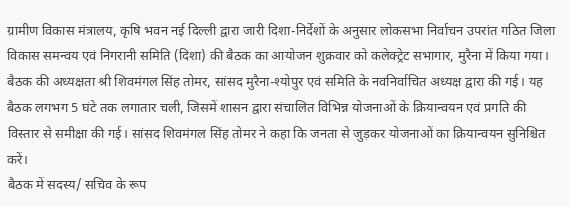ग्रामीण विकास मंत्रालय, कृषि भवन नई दिल्ली द्वारा जारी दिशा-निर्देशों के अनुसार लोकसभा निर्वाचन उपरांत गठित जिला विकास समन्वय एवं निगरानी समिति (दिशा) की बैठक का आयोजन शुक्रवार को कलेक्ट्रेट सभागार, मुरैना में किया गया। बैठक की अध्यक्षता श्री शिवमंगल सिंह तोमर, सांसद मुरैना-श्योपुर एवं समिति के नवनिर्वाचित अध्यक्ष द्वारा की गई। यह बैठक लगभग 5 घंटे तक लगातार चली, जिसमें शासन द्वारा संचालित विभिन्न योजनाओं के क्रियान्वयन एवं प्रगति की विस्तार से समीक्षा की गई। सांसद शिवमंगल सिंह तोमर ने कहा कि जनता से जुड़कर योजनाओं का क्रियान्वयन सुनिश्चित करें।
बैठक में सदस्य/ सचिव के रूप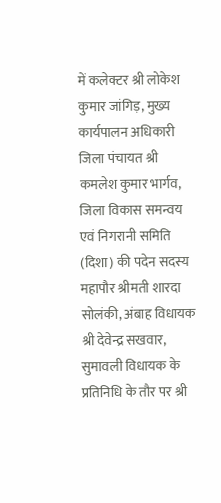में कलेक्टर श्री लोकेश कुमार जांगिड़, मुख्य कार्यपालन अधिकारी जिला पंचायत श्री कमलेश कुमार भार्गव, जिला विकास समन्वय एवं निगरानी समिति (दिशा) की पदेन सदस्य महापौर श्रीमती शारदा सोलंकी, अंबाह विधायक श्री देवेन्द्र सखवार, सुमावली विधायक के प्रतिनिधि के तौर पर श्री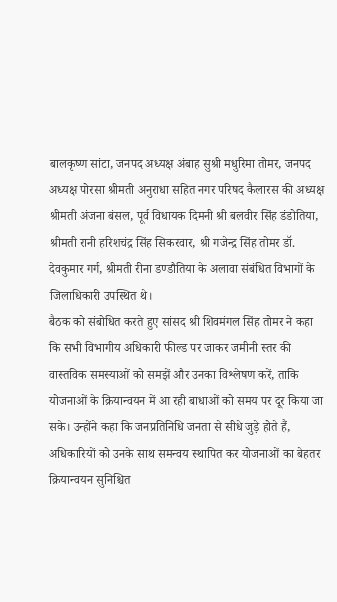बालकृष्ण सांटा, जनपद अध्यक्ष अंबाह सुश्री मधुरिमा तोमर, जनपद अध्यक्ष पोरसा श्रीमती अनुराधा सहित नगर परिषद कैलारस की अध्यक्ष श्रीमती अंजना बंसल, पूर्व विधायक दिमनी श्री बलवीर सिंह डंडोतिया, श्रीमती रानी हरिशचंद्र सिंह सिकरवार, श्री गजेन्द्र सिंह तोमर डॉ. देवकुमार गर्ग, श्रीमती रीना डण्डौतिया के अलावा संबंधित विभागों के जिलाधिकारी उपस्थित थे।
बैठक को संबोधित करते हुए सांसद श्री शिवमंगल सिंह तोमर ने कहा कि सभी विभागीय अधिकारी फील्ड पर जाकर जमीनी स्तर की वास्तविक समस्याओं को समझें और उनका विश्लेषण करें, ताकि योजनाओं के क्रियान्वयन में आ रही बाधाओं को समय पर दूर किया जा सके। उन्होंने कहा कि जनप्रतिनिधि जनता से सीधे जुड़े होते हैं, अधिकारियों को उनके साथ समन्वय स्थापित कर योजनाओं का बेहतर क्रियान्वयन सुनिश्चित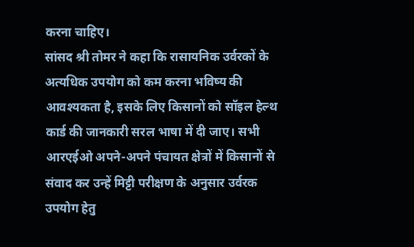करना चाहिए।
सांसद श्री तोमर ने कहा कि रासायनिक उर्वरकों के अत्यधिक उपयोग को कम करना भविष्य की आवश्यकता है, इसके लिए किसानों को सॉइल हेल्थ कार्ड की जानकारी सरल भाषा में दी जाए। सभी आरएईओ अपने-अपने पंचायत क्षेत्रों में किसानों से संवाद कर उन्हें मिट्टी परीक्षण के अनुसार उर्वरक उपयोग हेतु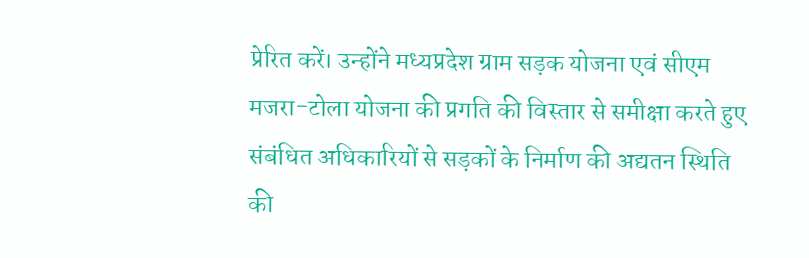प्रेरित करें। उन्होंने मध्यप्रदेश ग्राम सड़क योजना एवं सीएम मजरा-टोला योजना की प्रगति की विस्तार से समीक्षा करते हुए संबंधित अधिकारियों से सड़कों के निर्माण की अद्यतन स्थिति की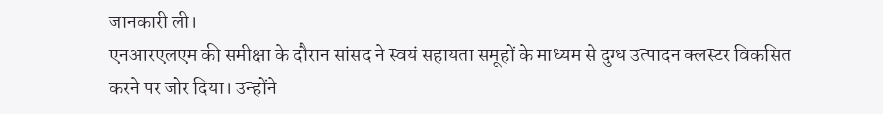जानकारी ली।
एनआरएलएम की समीक्षा के दौरान सांसद ने स्वयं सहायता समूहों के माध्यम से दुग्ध उत्पादन क्लस्टर विकसित करने पर जोर दिया। उन्होंने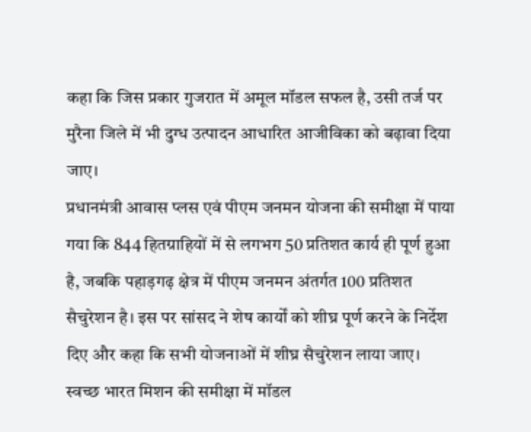कहा कि जिस प्रकार गुजरात में अमूल मॉडल सफल है, उसी तर्ज पर मुरैना जिले में भी दुग्ध उत्पादन आधारित आजीविका को बढ़ावा दिया जाए।
प्रधानमंत्री आवास प्लस एवं पीएम जनमन योजना की समीक्षा में पाया गया कि 844 हितग्राहियों में से लगभग 50 प्रतिशत कार्य ही पूर्ण हुआ है, जबकि पहाड़गढ़ क्षेत्र में पीएम जनमन अंतर्गत 100 प्रतिशत सैचुरेशन है। इस पर सांसद ने शेष कार्यों को शीघ्र पूर्ण करने के निर्देश दिए और कहा कि सभी योजनाओं में शीघ्र सैचुरेशन लाया जाए।
स्वच्छ भारत मिशन की समीक्षा में मॉडल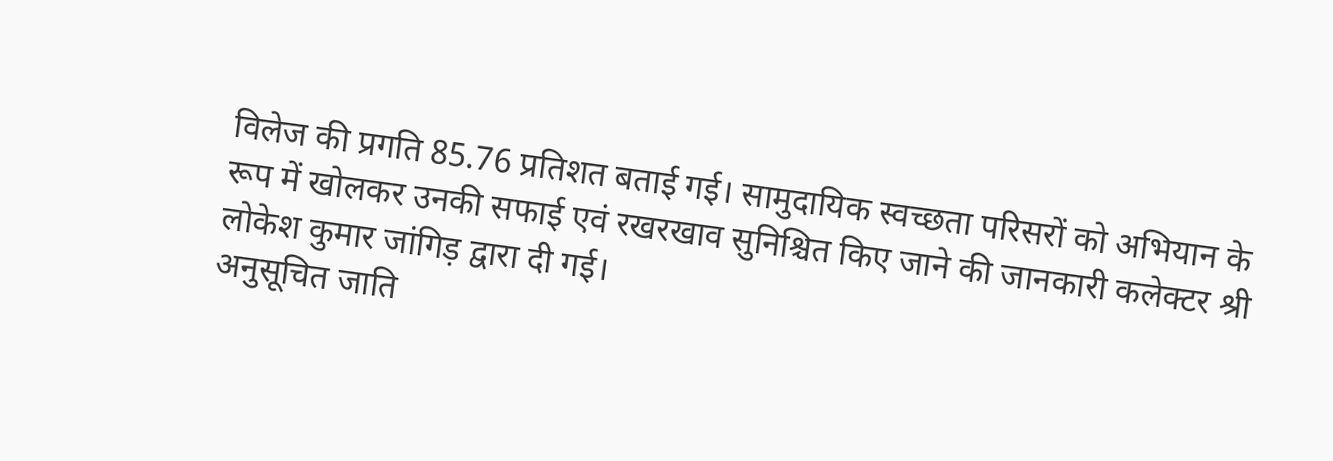विलेज की प्रगति 85.76 प्रतिशत बताई गई। सामुदायिक स्वच्छता परिसरों को अभियान के रूप में खोलकर उनकी सफाई एवं रखरखाव सुनिश्चित किए जाने की जानकारी कलेक्टर श्री लोकेश कुमार जांगिड़ द्वारा दी गई।
अनुसूचित जाति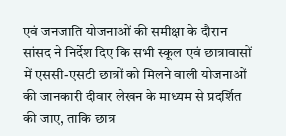एवं जनजाति योजनाओं की समीक्षा के दौरान सांसद ने निर्देश दिए कि सभी स्कूल एवं छात्रावासों में एससी-एसटी छात्रों को मिलने वाली योजनाओं की जानकारी दीवार लेखन के माध्यम से प्रदर्शित की जाए, ताकि छात्र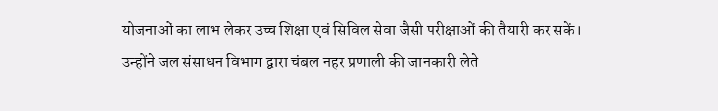योजनाओं का लाभ लेकर उच्च शिक्षा एवं सिविल सेवा जैसी परीक्षाओं की तैयारी कर सकें।
उन्होंने जल संसाधन विभाग द्वारा चंबल नहर प्रणाली की जानकारी लेते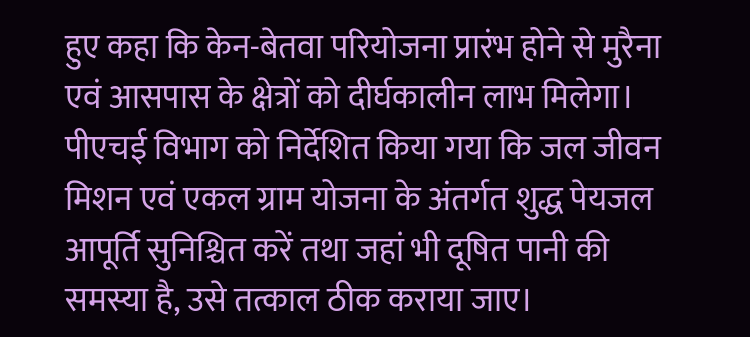हुए कहा कि केन-बेतवा परियोजना प्रारंभ होने से मुरैना एवं आसपास के क्षेत्रों को दीर्घकालीन लाभ मिलेगा।
पीएचई विभाग को निर्देशित किया गया कि जल जीवन मिशन एवं एकल ग्राम योजना के अंतर्गत शुद्ध पेयजल आपूर्ति सुनिश्चित करें तथा जहां भी दूषित पानी की समस्या है, उसे तत्काल ठीक कराया जाए।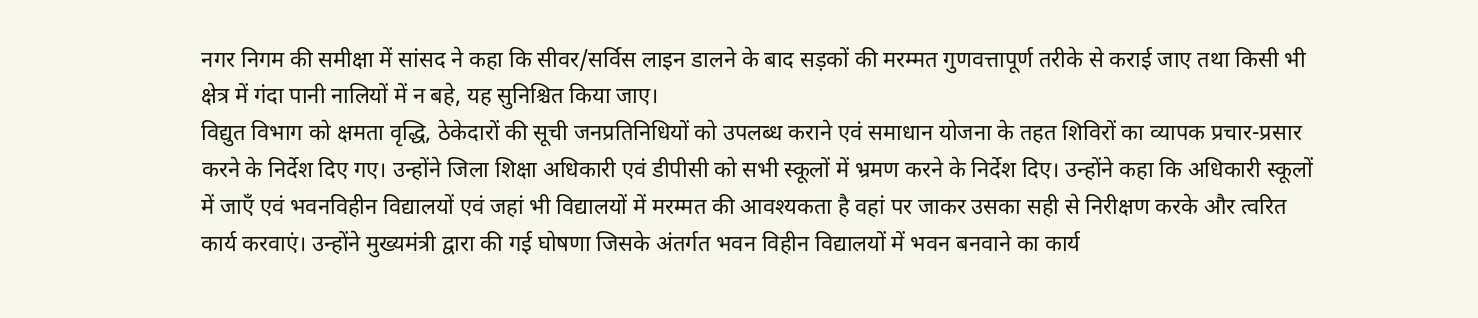नगर निगम की समीक्षा में सांसद ने कहा कि सीवर/सर्विस लाइन डालने के बाद सड़कों की मरम्मत गुणवत्तापूर्ण तरीके से कराई जाए तथा किसी भी क्षेत्र में गंदा पानी नालियों में न बहे, यह सुनिश्चित किया जाए।
विद्युत विभाग को क्षमता वृद्धि, ठेकेदारों की सूची जनप्रतिनिधियों को उपलब्ध कराने एवं समाधान योजना के तहत शिविरों का व्यापक प्रचार-प्रसार करने के निर्देश दिए गए। उन्होंने जिला शिक्षा अधिकारी एवं डीपीसी को सभी स्कूलों में भ्रमण करने के निर्देश दिए। उन्होंने कहा कि अधिकारी स्कूलों में जाएँ एवं भवनविहीन विद्यालयों एवं जहां भी विद्यालयों में मरम्मत की आवश्यकता है वहां पर जाकर उसका सही से निरीक्षण करके और त्वरित कार्य करवाएं। उन्होंने मुख्यमंत्री द्वारा की गई घोषणा जिसके अंतर्गत भवन विहीन विद्यालयों में भवन बनवाने का कार्य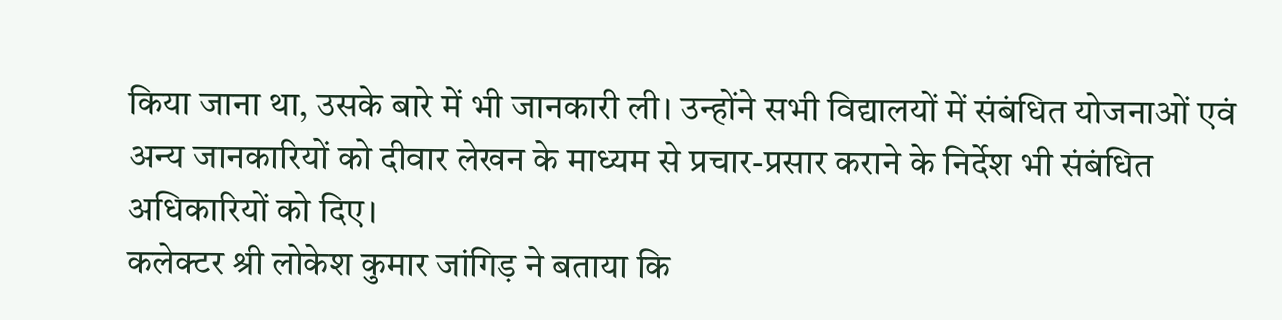किया जाना था, उसके बारे में भी जानकारी ली। उन्होंने सभी विद्यालयों में संबंधित योजनाओं एवं अन्य जानकारियों को दीवार लेखन के माध्यम से प्रचार-प्रसार कराने के निर्देश भी संबंधित अधिकारियों को दिए।
कलेक्टर श्री लोकेश कुमार जांगिड़ ने बताया कि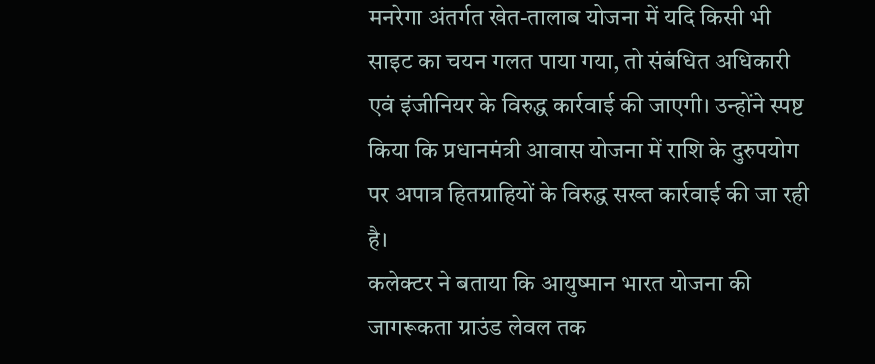मनरेगा अंतर्गत खेत-तालाब योजना में यदि किसी भी साइट का चयन गलत पाया गया, तो संबंधित अधिकारी एवं इंजीनियर के विरुद्ध कार्रवाई की जाएगी। उन्होंने स्पष्ट किया कि प्रधानमंत्री आवास योजना में राशि के दुरुपयोग पर अपात्र हितग्राहियों के विरुद्ध सख्त कार्रवाई की जा रही है।
कलेक्टर ने बताया कि आयुष्मान भारत योजना की जागरूकता ग्राउंड लेवल तक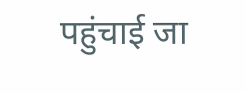पहुंचाई जा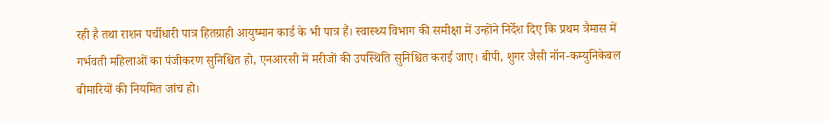रही है तथा राशन पर्चीधारी पात्र हितग्राही आयुष्मान कार्ड के भी पात्र हैं। स्वास्थ्य विभाग की समीक्षा में उन्होंने निर्देश दिए कि प्रथम त्रैमास में गर्भवती महिलाओं का पंजीकरण सुनिश्चित हो, एनआरसी में मरीजों की उपस्थिति सुनिश्चित कराई जाए। बीपी, शुगर जैसी नॉन-कम्युनिकेबल बीमारियों की नियमित जांच हो।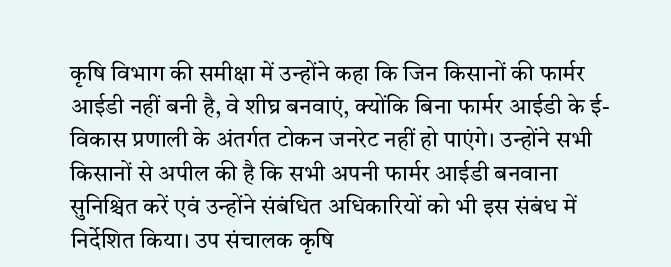कृषि विभाग की समीक्षा में उन्होंने कहा कि जिन किसानों की फार्मर आईडी नहीं बनी है, वे शीघ्र बनवाएं, क्योंकि बिना फार्मर आईडी के ई-विकास प्रणाली के अंतर्गत टोकन जनरेट नहीं हो पाएंगे। उन्होंने सभी किसानों से अपील की है कि सभी अपनी फार्मर आईडी बनवाना सुनिश्चित करें एवं उन्होंने संबंधित अधिकारियों को भी इस संबंध में निर्देशित किया। उप संचालक कृषि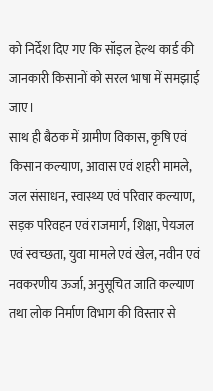को निर्देश दिए गए कि सॉइल हेल्थ कार्ड की जानकारी किसानों को सरल भाषा में समझाई जाए।
साथ ही बैठक में ग्रामीण विकास, कृषि एवं किसान कल्याण, आवास एवं शहरी मामले, जल संसाधन, स्वास्थ्य एवं परिवार कल्याण, सड़क परिवहन एवं राजमार्ग, शिक्षा, पेयजल एवं स्वच्छता, युवा मामले एवं खेल, नवीन एवं नवकरणीय ऊर्जा, अनुसूचित जाति कल्याण तथा लोक निर्माण विभाग की विस्तार से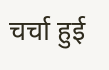चर्चा हुई